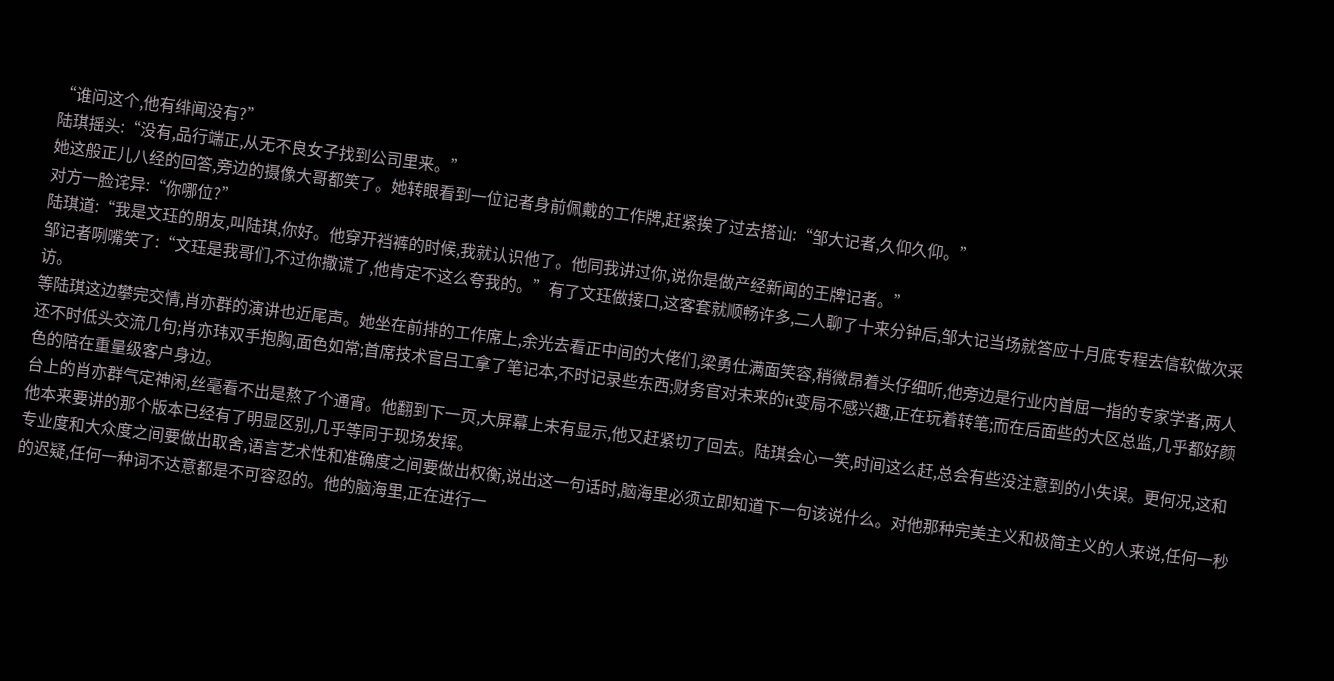“谁问这个,他有绯闻没有?”
陆琪摇头:“没有,品行端正,从无不良女子找到公司里来。”
她这般正儿八经的回答,旁边的摄像大哥都笑了。她转眼看到一位记者身前佩戴的工作牌,赶紧挨了过去搭讪:“邹大记者,久仰久仰。”
对方一脸诧异:“你哪位?”
陆琪道:“我是文珏的朋友,叫陆琪,你好。他穿开裆裤的时候,我就认识他了。他同我讲过你,说你是做产经新闻的王牌记者。”
邹记者咧嘴笑了:“文珏是我哥们,不过你撒谎了,他肯定不这么夸我的。”有了文珏做接口,这客套就顺畅许多,二人聊了十来分钟后,邹大记当场就答应十月底专程去信软做次采访。
等陆琪这边攀完交情,肖亦群的演讲也近尾声。她坐在前排的工作席上,余光去看正中间的大佬们,梁勇仕满面笑容,稍微昂着头仔细听,他旁边是行业内首屈一指的专家学者,两人还不时低头交流几句;肖亦玮双手抱胸,面色如常;首席技术官吕工拿了笔记本,不时记录些东西;财务官对未来的it变局不感兴趣,正在玩着转笔;而在后面些的大区总监,几乎都好颜色的陪在重量级客户身边。
台上的肖亦群气定神闲,丝毫看不出是熬了个通宵。他翻到下一页,大屏幕上未有显示,他又赶紧切了回去。陆琪会心一笑,时间这么赶,总会有些没注意到的小失误。更何况,这和他本来要讲的那个版本已经有了明显区别,几乎等同于现场发挥。
专业度和大众度之间要做出取舍,语言艺术性和准确度之间要做出权衡,说出这一句话时,脑海里必须立即知道下一句该说什么。对他那种完美主义和极简主义的人来说,任何一秒的迟疑,任何一种词不达意都是不可容忍的。他的脑海里,正在进行一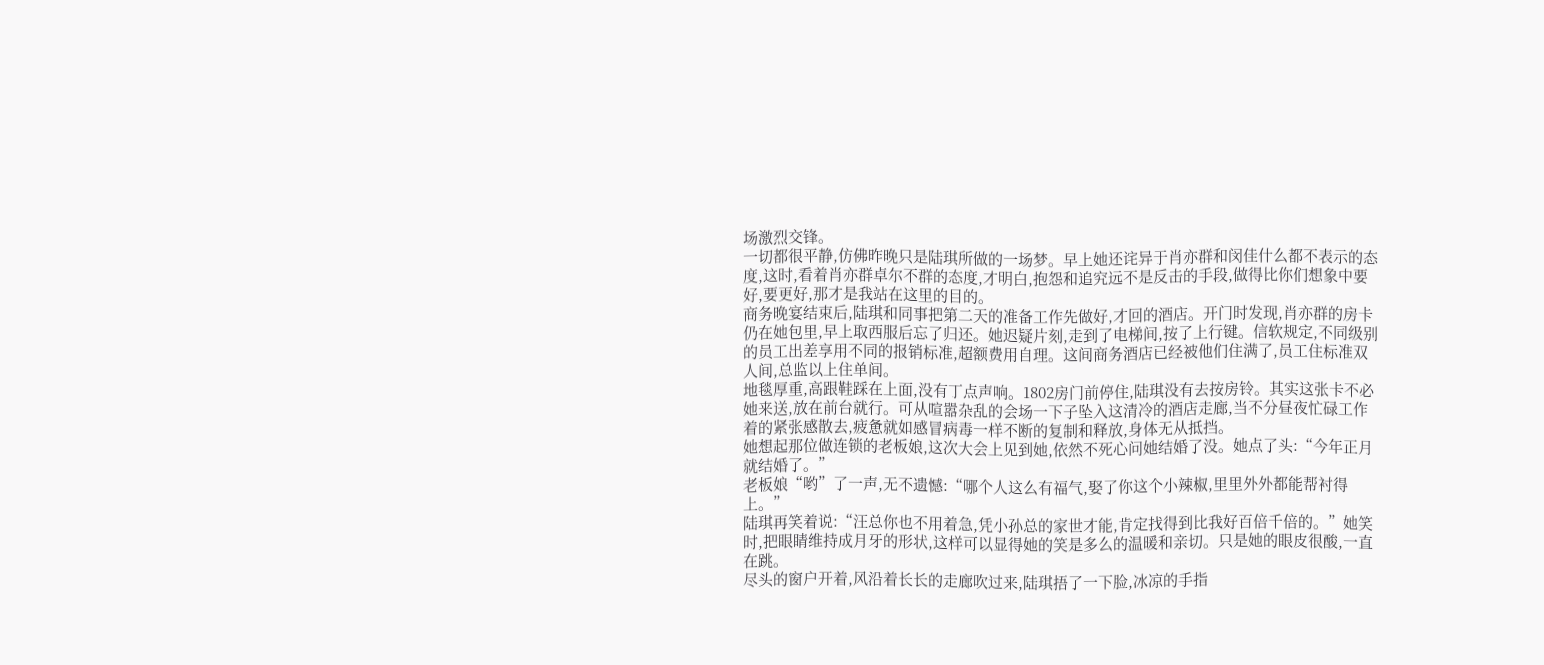场激烈交锋。
一切都很平静,仿佛昨晚只是陆琪所做的一场梦。早上她还诧异于肖亦群和闵佳什么都不表示的态度,这时,看着肖亦群卓尔不群的态度,才明白,抱怨和追究远不是反击的手段,做得比你们想象中要好,要更好,那才是我站在这里的目的。
商务晚宴结束后,陆琪和同事把第二天的准备工作先做好,才回的酒店。开门时发现,肖亦群的房卡仍在她包里,早上取西服后忘了归还。她迟疑片刻,走到了电梯间,按了上行键。信软规定,不同级别的员工出差享用不同的报销标准,超额费用自理。这间商务酒店已经被他们住满了,员工住标准双人间,总监以上住单间。
地毯厚重,高跟鞋踩在上面,没有丁点声响。1802房门前停住,陆琪没有去按房铃。其实这张卡不必她来送,放在前台就行。可从喧嚣杂乱的会场一下子坠入这清冷的酒店走廊,当不分昼夜忙碌工作着的紧张感散去,疲惫就如感冒病毒一样不断的复制和释放,身体无从抵挡。
她想起那位做连锁的老板娘,这次大会上见到她,依然不死心问她结婚了没。她点了头:“今年正月就结婚了。”
老板娘“哟”了一声,无不遗憾:“哪个人这么有福气,娶了你这个小辣椒,里里外外都能帮衬得上。”
陆琪再笑着说:“汪总你也不用着急,凭小孙总的家世才能,肯定找得到比我好百倍千倍的。”她笑时,把眼睛维持成月牙的形状,这样可以显得她的笑是多么的温暖和亲切。只是她的眼皮很酸,一直在跳。
尽头的窗户开着,风沿着长长的走廊吹过来,陆琪捂了一下脸,冰凉的手指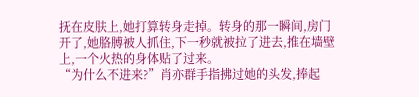抚在皮肤上,她打算转身走掉。转身的那一瞬间,房门开了,她胳膊被人抓住,下一秒就被拉了进去,推在墙壁上,一个火热的身体贴了过来。
“为什么不进来?”肖亦群手指拂过她的头发,捧起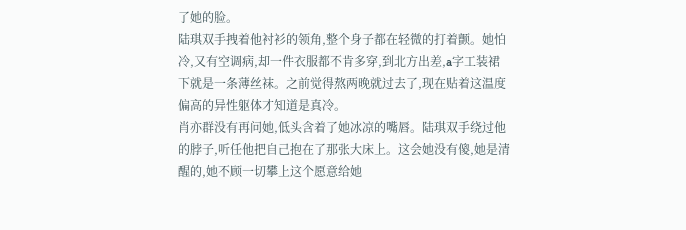了她的脸。
陆琪双手拽着他衬衫的领角,整个身子都在轻微的打着颤。她怕冷,又有空调病,却一件衣服都不肯多穿,到北方出差,a字工装裙下就是一条薄丝袜。之前觉得熬两晚就过去了,现在贴着这温度偏高的异性躯体才知道是真冷。
肖亦群没有再问她,低头含着了她冰凉的嘴唇。陆琪双手绕过他的脖子,听任他把自己抱在了那张大床上。这会她没有傻,她是清醒的,她不顾一切攀上这个愿意给她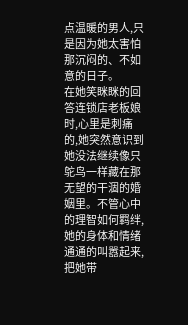点温暖的男人,只是因为她太害怕那沉闷的、不如意的日子。
在她笑眯眯的回答连锁店老板娘时,心里是刺痛的,她突然意识到她没法继续像只鸵鸟一样藏在那无望的干涸的婚姻里。不管心中的理智如何羁绊,她的身体和情绪通通的叫嚣起来,把她带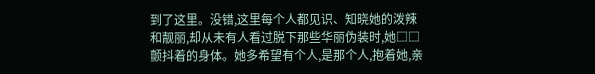到了这里。没错,这里每个人都见识、知晓她的泼辣和靓丽,却从未有人看过脱下那些华丽伪装时,她□□颤抖着的身体。她多希望有个人,是那个人,抱着她,亲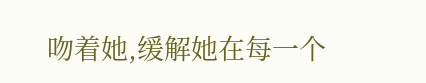吻着她,缓解她在每一个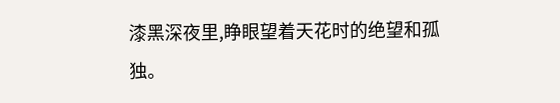漆黑深夜里,睁眼望着天花时的绝望和孤独。